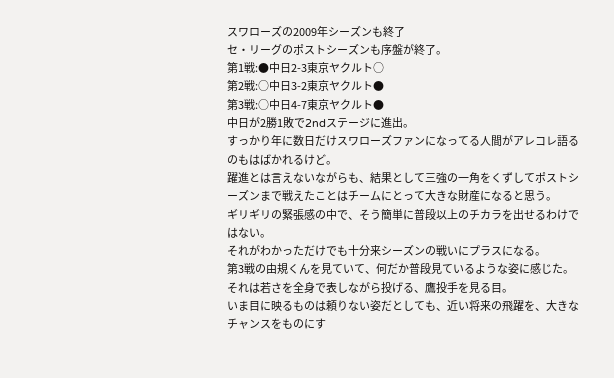スワローズの2009年シーズンも終了
セ・リーグのポストシーズンも序盤が終了。
第1戦:●中日2-3東京ヤクルト○
第2戦:○中日3-2東京ヤクルト●
第3戦:○中日4-7東京ヤクルト●
中日が2勝1敗で2ndステージに進出。
すっかり年に数日だけスワローズファンになってる人間がアレコレ語るのもはばかれるけど。
躍進とは言えないながらも、結果として三強の一角をくずしてポストシーズンまで戦えたことはチームにとって大きな財産になると思う。
ギリギリの緊張感の中で、そう簡単に普段以上のチカラを出せるわけではない。
それがわかっただけでも十分来シーズンの戦いにプラスになる。
第3戦の由規くんを見ていて、何だか普段見ているような姿に感じた。
それは若さを全身で表しながら投げる、鷹投手を見る目。
いま目に映るものは頼りない姿だとしても、近い将来の飛躍を、大きなチャンスをものにす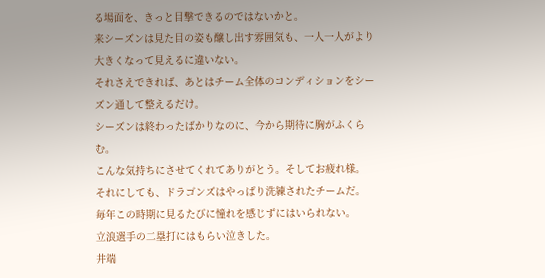る場面を、きっと目撃できるのではないかと。
来シーズンは見た目の姿も醸し出す雰囲気も、一人一人がより大きくなって見えるに違いない。
それさえできれば、あとはチーム全体のコンディションをシーズン通して整えるだけ。
シーズンは終わったばかりなのに、今から期待に胸がふくらむ。
こんな気持ちにさせてくれてありがとう。そしてお疲れ様。
それにしても、ドラゴンズはやっぱり洗練されたチームだ。
毎年この時期に見るたびに憧れを感じずにはいられない。
立浪選手の二塁打にはもらい泣きした。
井端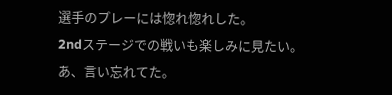選手のプレーには惚れ惚れした。
2ndステージでの戦いも楽しみに見たい。
あ、言い忘れてた。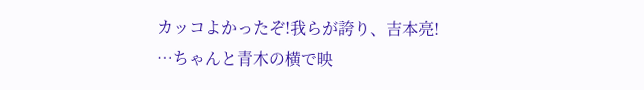カッコよかったぞ!我らが誇り、吉本亮!
…ちゃんと青木の横で映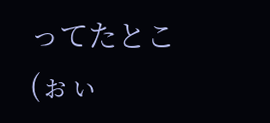ってたとこ(ぉぃ